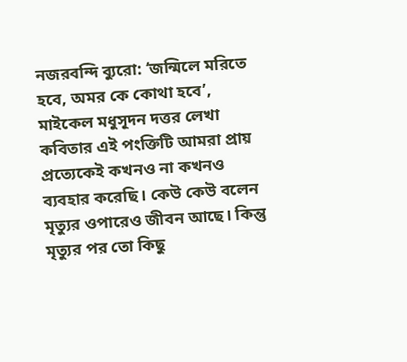নজরবন্দি ব্যুরো: ‘জন্মিলে মরিতে হবে, অমর কে কোথা হবে’, মাইকেল মধুসূদন দত্তর লেখা কবিতার এই পংক্তিটি আমরা প্রায় প্রত্যেকেই কখনও না কখনও ব্যবহার করেছি। কেউ কেউ বলেন মৃত্যুর ওপারেও জীবন আছে। কিন্তু মৃত্যুর পর তো কিছু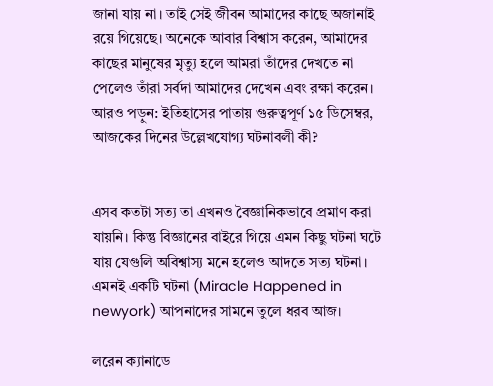জানা যায় না। তাই সেই জীবন আমাদের কাছে অজানাই রয়ে গিয়েছে। অনেকে আবার বিশ্বাস করেন, আমাদের কাছের মানুষের মৃত্যু হলে আমরা তাঁদের দেখতে না পেলেও তাঁরা সর্বদা আমাদের দেখেন এবং রক্ষা করেন।
আরও পড়ুন: ইতিহাসের পাতায় গুরুত্বপূর্ণ ১৫ ডিসেম্বর, আজকের দিনের উল্লেখযোগ্য ঘটনাবলী কী?


এসব কতটা সত্য তা এখনও বৈজ্ঞানিকভাবে প্রমাণ করা যায়নি। কিন্তু বিজ্ঞানের বাইরে গিয়ে এমন কিছু ঘটনা ঘটে যায় যেগুলি অবিশ্বাস্য মনে হলেও আদতে সত্য ঘটনা। এমনই একটি ঘটনা (Miracle Happened in newyork) আপনাদের সামনে তুলে ধরব আজ।

লরেন ক্যানাডে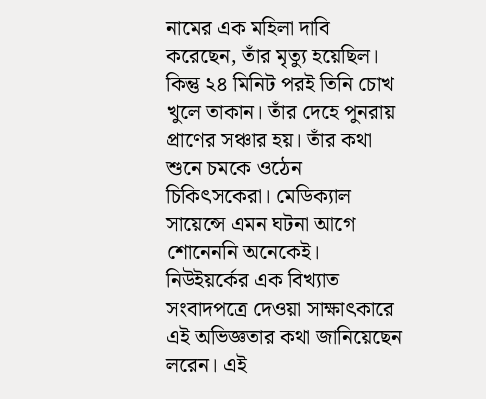নামের এক মহিলা দাবি করেছেন, তাঁর মৃত্যু হয়েছিল। কিন্তু ২৪ মিনিট পরই তিনি চোখ খুলে তাকান। তাঁর দেহে পুনরায় প্রাণের সঞ্চার হয়। তাঁর কথা শুনে চমকে ওঠেন চিকিৎসকেরা। মেডিক্যাল সায়েন্সে এমন ঘটনা আগে শোনেননি অনেকেই। নিউইয়র্কের এক বিখ্যাত সংবাদপত্রে দেওয়া সাক্ষাৎকারে এই অভিজ্ঞতার কথা জানিয়েছেন লরেন। এই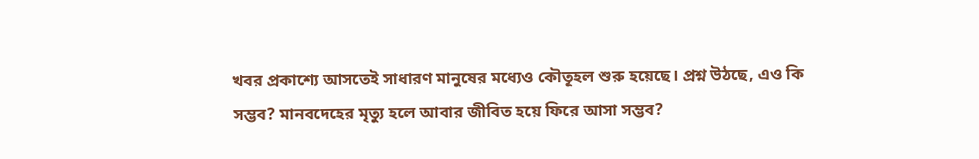খবর প্রকাশ্যে আসতেই সাধারণ মানুষের মধ্যেও কৌতূহল শুরু হয়েছে। প্রশ্ন উঠছে, এও কি সম্ভব? মানবদেহের মৃত্যু হলে আবার জীবিত হয়ে ফিরে আসা সম্ভব?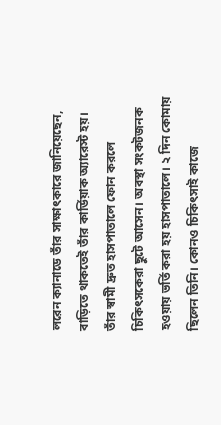লরেন ক্যানাডে তাঁর সাক্ষাৎকারে জানিয়েছেন, বাড়িতে থাকতেই তাঁর কার্ডিয়াক অ্যারেস্ট হয়। তাঁর স্বামী দ্রুত হাসপাতালে ফোন করলে চিকিৎসকেরা ছুটে আসেন। অবস্থা সংকটজনক হওয়ায় ভর্তি করা হয় হাসপাতালে। ২ দিন কোমায় ছিলেন তিনি। কোনও চিকিৎসাই কাজে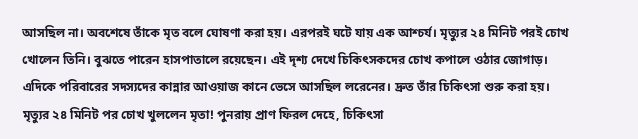আসছিল না। অবশেষে তাঁকে মৃত বলে ঘোষণা করা হয়। এরপরই ঘটে যায় এক আশ্চর্য। মৃত্যুর ২৪ মিনিট পরই চোখ খোলেন তিনি। বুঝতে পারেন হাসপাতালে রয়েছেন। এই দৃশ্য দেখে চিকিৎসকদের চোখ কপালে ওঠার জোগাড়। এদিকে পরিবারের সদস্যদের কান্নার আওয়াজ কানে ভেসে আসছিল লরেনের। দ্রুত তাঁর চিকিৎসা শুরু করা হয়।
মৃত্যুর ২৪ মিনিট পর চোখ খুললেন মৃতা! পুনরায় প্রাণ ফিরল দেহে, চিকিৎসা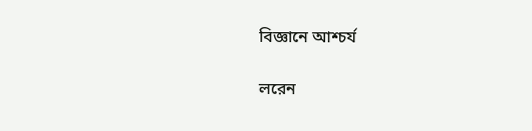বিজ্ঞানে আশ্চর্য

লরেন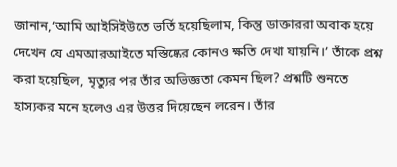জানান,‘আমি আইসিইউতে ভর্তি হয়েছিলাম, কিন্তু ডাক্তাররা অবাক হয়ে দেখেন যে এমআরআইতে মস্তিষ্কের কোনও ক্ষতি দেখা যায়নি।’ তাঁকে প্রশ্ন করা হয়েছিল, মৃত্যুর পর তাঁর অভিজ্ঞতা কেমন ছিল? প্রশ্নটি শুনতে হাস্যকর মনে হলেও এর উত্তর দিয়েছেন লরেন। তাঁর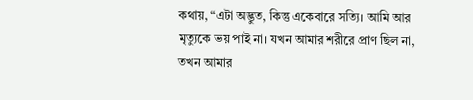কথায়, “এটা অদ্ভুত, কিন্তু একেবারে সত্যি। আমি আর মৃত্যুকে ভয় পাই না। যখন আমার শরীরে প্রাণ ছিল না, তখন আমার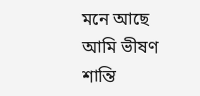মনে আছে আমি ভীষণ শান্তি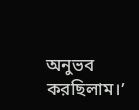অনুভব করছিলাম।’